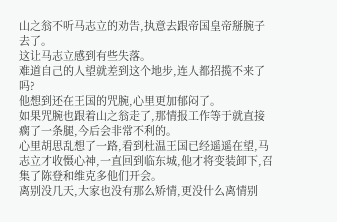山之翁不听马志立的劝告,执意去跟帝国皇帝掰腕子去了。
这让马志立感到有些失落。
难道自己的人望就差到这个地步,连人都招揽不来了吗?
他想到还在王国的咒腕,心里更加郁闷了。
如果咒腕也跟着山之翁走了,那情报工作等于就直接瘸了一条腿,今后会非常不利的。
心里胡思乱想了一路,看到杜温王国已经遥遥在望,马志立才收慑心神,一直回到临东城,他才将变装卸下,召集了陈登和维克多他们开会。
离别没几天,大家也没有那么矫情,更没什么离情别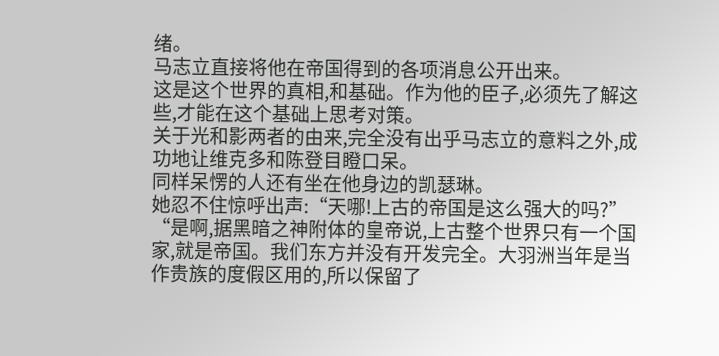绪。
马志立直接将他在帝国得到的各项消息公开出来。
这是这个世界的真相,和基础。作为他的臣子,必须先了解这些,才能在这个基础上思考对策。
关于光和影两者的由来,完全没有出乎马志立的意料之外,成功地让维克多和陈登目瞪口呆。
同样呆愣的人还有坐在他身边的凯瑟琳。
她忍不住惊呼出声:“天哪!上古的帝国是这么强大的吗?”
“是啊,据黑暗之神附体的皇帝说,上古整个世界只有一个国家,就是帝国。我们东方并没有开发完全。大羽洲当年是当作贵族的度假区用的,所以保留了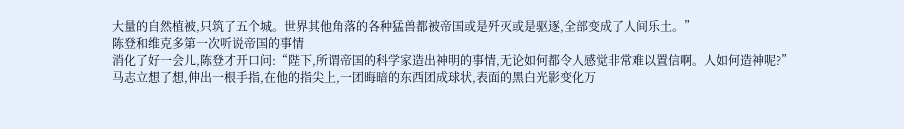大量的自然植被,只筑了五个城。世界其他角落的各种猛兽都被帝国或是歼灭或是驱逐,全部变成了人间乐土。”
陈登和维克多第一次听说帝国的事情
消化了好一会儿,陈登才开口问:“陛下,所谓帝国的科学家造出神明的事情,无论如何都令人感觉非常难以置信啊。人如何造神呢?”
马志立想了想,伸出一根手指,在他的指尖上,一团晦暗的东西团成球状,表面的黑白光影变化万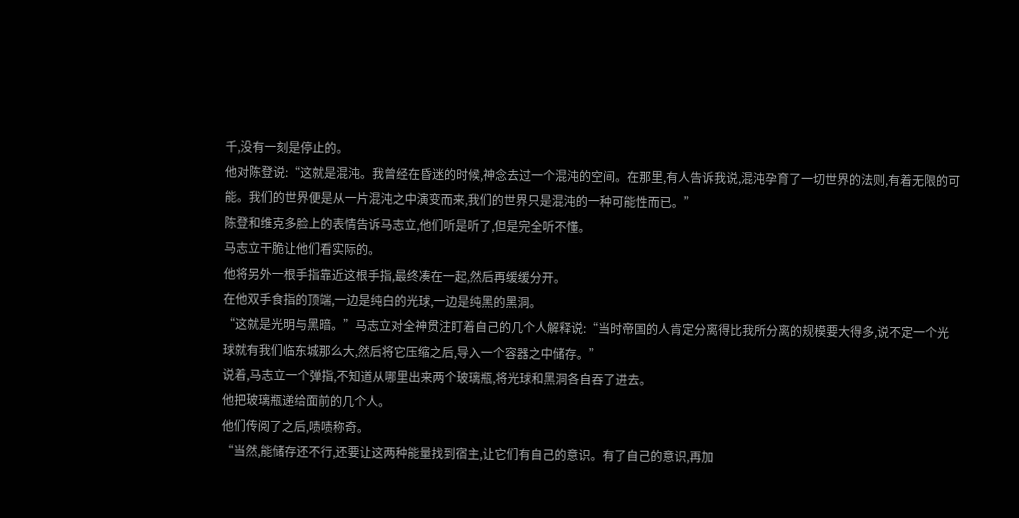千,没有一刻是停止的。
他对陈登说:“这就是混沌。我曾经在昏迷的时候,神念去过一个混沌的空间。在那里,有人告诉我说,混沌孕育了一切世界的法则,有着无限的可能。我们的世界便是从一片混沌之中演变而来,我们的世界只是混沌的一种可能性而已。”
陈登和维克多脸上的表情告诉马志立,他们听是听了,但是完全听不懂。
马志立干脆让他们看实际的。
他将另外一根手指靠近这根手指,最终凑在一起,然后再缓缓分开。
在他双手食指的顶端,一边是纯白的光球,一边是纯黑的黑洞。
“这就是光明与黑暗。”马志立对全神贯注盯着自己的几个人解释说:“当时帝国的人肯定分离得比我所分离的规模要大得多,说不定一个光球就有我们临东城那么大,然后将它压缩之后,导入一个容器之中储存。”
说着,马志立一个弹指,不知道从哪里出来两个玻璃瓶,将光球和黑洞各自吞了进去。
他把玻璃瓶递给面前的几个人。
他们传阅了之后,啧啧称奇。
“当然,能储存还不行,还要让这两种能量找到宿主,让它们有自己的意识。有了自己的意识,再加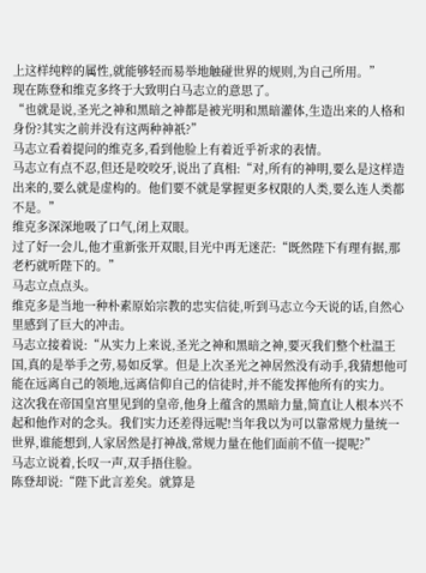上这样纯粹的属性,就能够轻而易举地触碰世界的规则,为自己所用。”
现在陈登和维克多终于大致明白马志立的意思了。
“也就是说,圣光之神和黑暗之神都是被光明和黑暗灌体,生造出来的人格和身份?其实之前并没有这两种神祇?”
马志立看着提问的维克多,看到他脸上有着近乎祈求的表情。
马志立有点不忍,但还是咬咬牙,说出了真相:“对,所有的神明,要么是这样造出来的,要么就是虚构的。他们要不就是掌握更多权限的人类,要么连人类都不是。”
维克多深深地吸了口气,闭上双眼。
过了好一会儿,他才重新张开双眼,目光中再无迷茫:“既然陛下有理有据,那老朽就听陛下的。”
马志立点点头。
维克多是当地一种朴素原始宗教的忠实信徒,听到马志立今天说的话,自然心里感到了巨大的冲击。
马志立接着说:“从实力上来说,圣光之神和黑暗之神,要灭我们整个杜温王国,真的是举手之劳,易如反掌。但是上次圣光之神居然没有动手,我猜想他可能在远离自己的领地,远离信仰自己的信徒时,并不能发挥他所有的实力。
这次我在帝国皇宫里见到的皇帝,他身上蕴含的黑暗力量,简直让人根本兴不起和他作对的念头。我们实力还差得远呢!当年我以为可以靠常规力量统一世界,谁能想到,人家居然是打神战,常规力量在他们面前不值一提呢?”
马志立说着,长叹一声,双手捂住脸。
陈登却说:“陛下此言差矣。就算是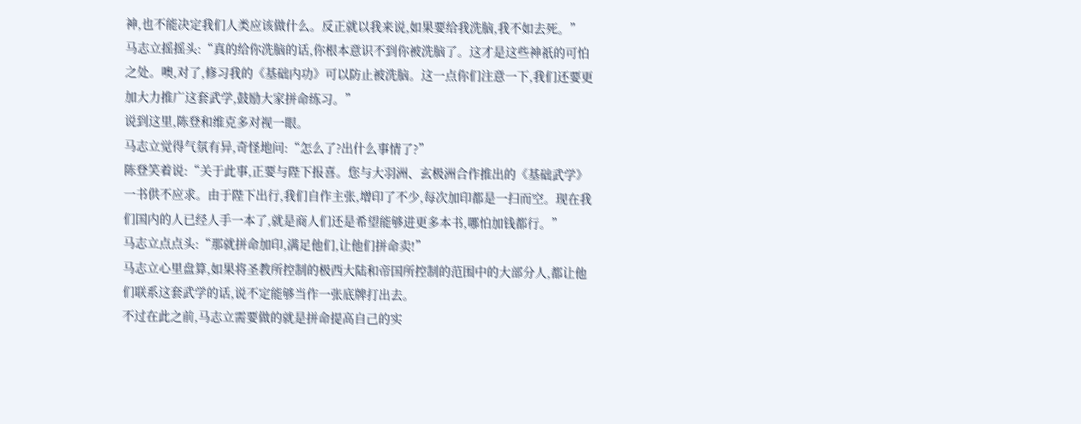神,也不能决定我们人类应该做什么。反正就以我来说,如果要给我洗脑,我不如去死。”
马志立摇摇头:“真的给你洗脑的话,你根本意识不到你被洗脑了。这才是这些神祇的可怕之处。噢,对了,修习我的《基础内功》可以防止被洗脑。这一点你们注意一下,我们还要更加大力推广这套武学,鼓励大家拼命练习。”
说到这里,陈登和维克多对视一眼。
马志立觉得气氛有异,奇怪地问:“怎么了?出什么事情了?”
陈登笑着说:“关于此事,正要与陛下报喜。您与大羽洲、玄极洲合作推出的《基础武学》一书供不应求。由于陛下出行,我们自作主张,增印了不少,每次加印都是一扫而空。现在我们国内的人已经人手一本了,就是商人们还是希望能够进更多本书,哪怕加钱都行。”
马志立点点头:“那就拼命加印,满足他们,让他们拼命卖!”
马志立心里盘算,如果将圣教所控制的极西大陆和帝国所控制的范围中的大部分人,都让他们联系这套武学的话,说不定能够当作一张底牌打出去。
不过在此之前,马志立需要做的就是拼命提高自己的实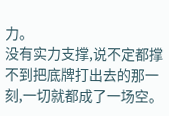力。
没有实力支撑,说不定都撑不到把底牌打出去的那一刻,一切就都成了一场空。